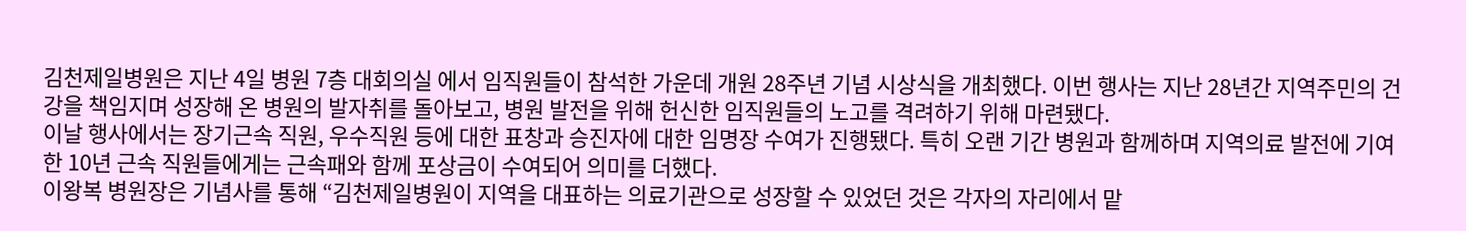김천제일병원은 지난 4일 병원 7층 대회의실 에서 임직원들이 참석한 가운데 개원 28주년 기념 시상식을 개최했다. 이번 행사는 지난 28년간 지역주민의 건강을 책임지며 성장해 온 병원의 발자취를 돌아보고, 병원 발전을 위해 헌신한 임직원들의 노고를 격려하기 위해 마련됐다.
이날 행사에서는 장기근속 직원, 우수직원 등에 대한 표창과 승진자에 대한 임명장 수여가 진행됐다. 특히 오랜 기간 병원과 함께하며 지역의료 발전에 기여한 10년 근속 직원들에게는 근속패와 함께 포상금이 수여되어 의미를 더했다.
이왕복 병원장은 기념사를 통해 “김천제일병원이 지역을 대표하는 의료기관으로 성장할 수 있었던 것은 각자의 자리에서 맡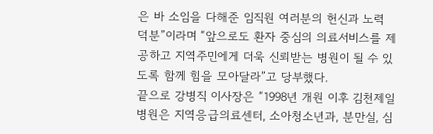은 바 소임을 다해준 임직원 여러분의 헌신과 노력 덕분”이라며 “앞으로도 환자 중심의 의료서비스를 제공하고 지역주민에게 더욱 신뢰받는 병원이 될 수 있도록 함께 힘을 모아달라”고 당부했다.
끝으로 강병직 이사장은 “1998년 개원 이후 김천제일병원은 지역응급의료센터, 소아청소년과, 분만실, 심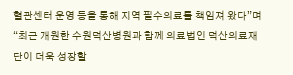혈관센터 운영 등을 통해 지역 필수의료를 책임져 왔다”며 “최근 개원한 수원덕산병원과 함께 의료법인 덕산의료재단이 더욱 성장할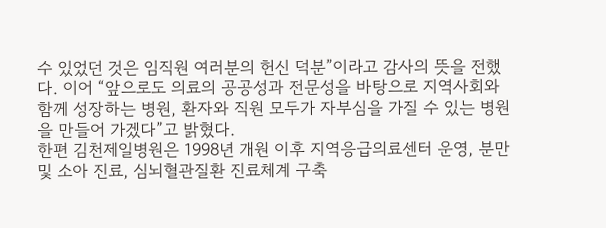수 있었던 것은 임직원 여러분의 헌신 덕분”이라고 감사의 뜻을 전했다. 이어 “앞으로도 의료의 공공성과 전문성을 바탕으로 지역사회와 함께 성장하는 병원, 환자와 직원 모두가 자부심을 가질 수 있는 병원을 만들어 가겠다”고 밝혔다.
한편 김천제일병원은 1998년 개원 이후 지역응급의료센터 운영, 분만 및 소아 진료, 심뇌혈관질환 진료체계 구축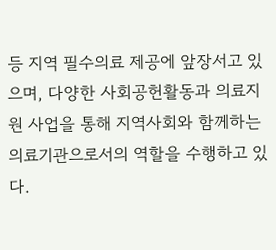등 지역 필수의료 제공에 앞장서고 있으며, 다양한 사회공헌활동과 의료지원 사업을 통해 지역사회와 함께하는 의료기관으로서의 역할을 수행하고 있다.